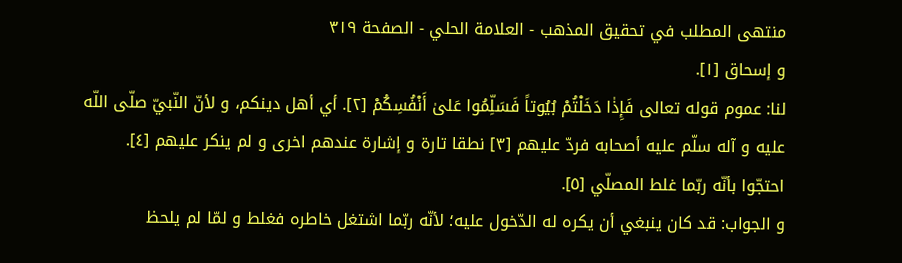منتهى المطلب في تحقيق المذهب - العلامة الحلي - الصفحة ٣١٩
و إسحاق [١].
لنا: عموم قوله تعالى فَإِذٰا دَخَلْتُمْ بُيُوتاً فَسَلِّمُوا عَلىٰ أَنْفُسِكُمْ [٢]. أي أهل دينكم، و لأنّ النّبيّ صلّى اللّه عليه و آله سلّم عليه أصحابه فردّ عليهم [٣] نطقا تارة و إشارة عندهم اخرى و لم ينكر عليهم [٤].
احتجّوا بأنّه ربّما غلط المصلّي [٥].
و الجواب: قد كان ينبغي أن يكره له الدّخول عليه؛ لأنّه ربّما اشتغل خاطره فغلط و لمّا لم يلحظ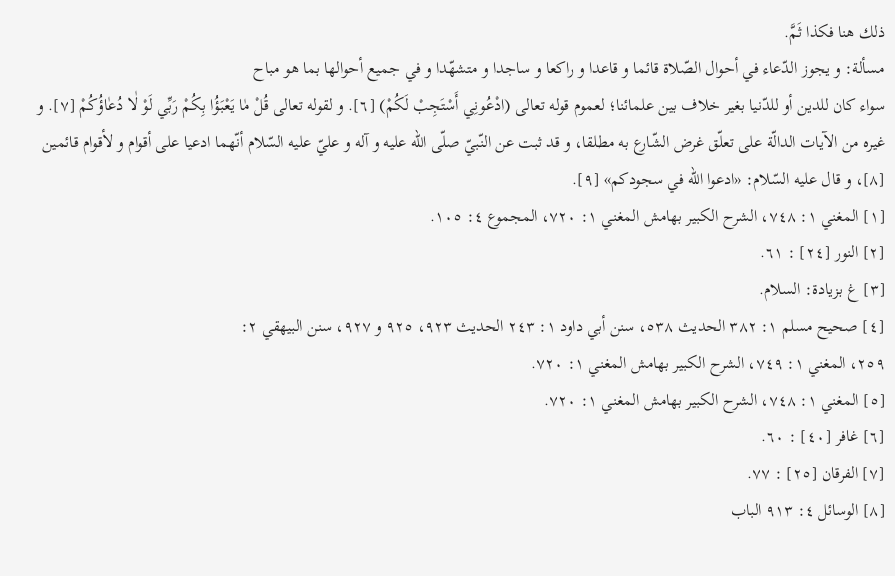ذلك هنا فكذا ثَمَّ.
مسألة: و يجوز الدّعاء في أحوال الصّلاة قائما و قاعدا و راكعا و ساجدا و متشهّدا و في جميع أحوالها بما هو مباح
سواء كان للدين أو للدّنيا بغير خلاف بين علمائنا؛ لعموم قوله تعالى (ادْعُونِي أَسْتَجِبْ لَكُمْ) [٦]. و لقوله تعالى قُلْ مٰا يَعْبَؤُا بِكُمْ رَبِّي لَوْ لٰا دُعٰاؤُكُمْ [٧]. و غيره من الآيات الدالّة على تعلّق غرض الشّارع به مطلقا، و قد ثبت عن النّبيّ صلّى اللّه عليه و آله و عليّ عليه السّلام أنّهما ادعيا على أقوام و لأقوام قائمين [٨]، و قال عليه السّلام: «ادعوا اللّه في سجودكم» [٩].
[١] المغني ١: ٧٤٨، الشرح الكبير بهامش المغني ١: ٧٢٠، المجموع ٤: ١٠٥.
[٢] النور [٢٤] : ٦١.
[٣] غ بزيادة: السلام.
[٤] صحيح مسلم ١: ٣٨٢ الحديث ٥٣٨، سنن أبي داود ١: ٢٤٣ الحديث ٩٢٣، ٩٢٥ و ٩٢٧، سنن البيهقي ٢:
٢٥٩، المغني ١: ٧٤٩، الشرح الكبير بهامش المغني ١: ٧٢٠.
[٥] المغني ١: ٧٤٨، الشرح الكبير بهامش المغني ١: ٧٢٠.
[٦] غافر [٤٠] : ٦٠.
[٧] الفرقان [٢٥] : ٧٧.
[٨] الوسائل ٤: ٩١٣ الباب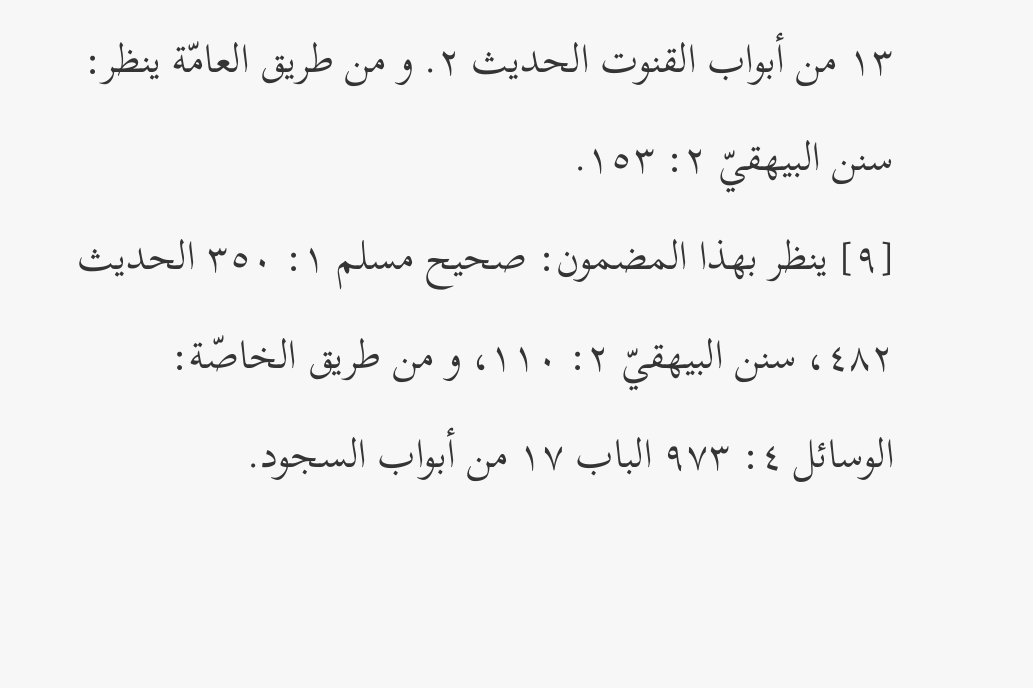١٣ من أبواب القنوت الحديث ٢. و من طريق العامّة ينظر: سنن البيهقيّ ٢: ١٥٣.
[٩] ينظر بهذا المضمون: صحيح مسلم ١: ٣٥٠ الحديث ٤٨٢، سنن البيهقيّ ٢: ١١٠، و من طريق الخاصّة:
الوسائل ٤: ٩٧٣ الباب ١٧ من أبواب السجود.